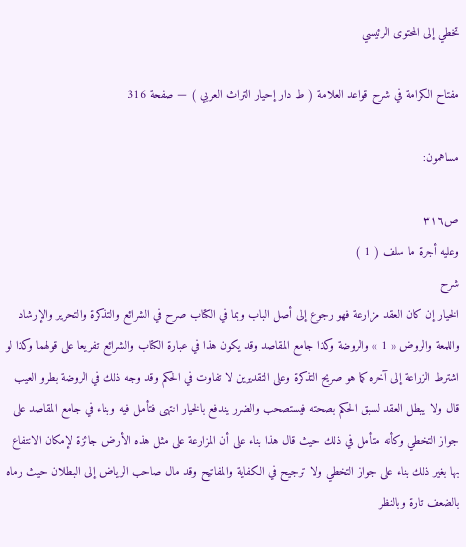تخطي إلى المحتوى الرئيسي

مفتاح الكرامة في شرح قواعد العلامة ( ط دار إحيار التراث العربي ) — صفحة 316

مساهمون:

ص٣١٦
وعليه أجرة ما سلف ( 1 )
شرح
الخيار إن كان العقد مزارعة فهو رجوع إلى أصل الباب وبما في الكتاب صرح في الشرائع والتذكرة والتحرير والإرشاد واللمعة والروض « 1 » والروضة وكذا جامع المقاصد وقد يكون هذا في عبارة الكتاب والشرائع تفريعا على قولهما وكذا لو اشترط الزراعة إلى آخره كما هو صريح التذكرة وعلى التقديرين لا تفاوت في الحكم وقد وجه ذلك في الروضة بطرو العيب قال ولا يبطل العقد لسبق الحكم بصحته فيستصحب والضرر يندفع بالخيار انتهى فتأمل فيه وبناء في جامع المقاصد على جواز التخطي وكأنه متأمل في ذلك حيث قال هذا بناء على أن المزارعة على مثل هذه الأرض جائزة لإمكان الانتفاع بها بغير ذلك بناء على جواز التخطي ولا ترجيح في الكفاية والمفاتيح وقد مال صاحب الرياض إلى البطلان حيث رماه بالضعف تارة وبالنظر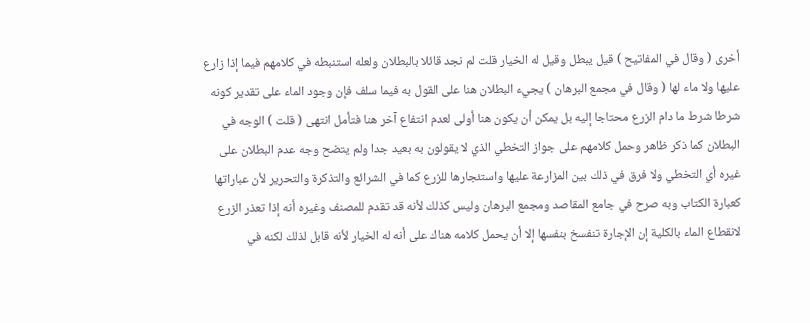أخرى ( وقال في المفاتيح ) قيل يبطل وقيل له الخيار قلت لم نجد قائلا بالبطلان ولعله استنبطه في كلامهم فيما إذا زارع عليها ولا ماء لها ( وقال في مجمع البرهان ) يجيء البطلان هنا على القول به فيما سلف فإن وجود الماء على تقدير كونه شرطا شرط ما دام الزرع محتاجا إليه بل يمكن أن يكون هنا أولى لعدم انتفاع آخر هنا فتأمل انتهى ( قلت ) الوجه في البطلان كما ذكر ظاهر وحمل كلامهم على جواز التخطي الذي لا يقولون به بعيد جدا ولم يتضح وجه عدم البطلان على غيره أي التخطي ولا فرق في ذلك بين المزارعة عليها واستئجارها للزرع كما في الشرائع والتذكرة والتحرير لأن عباراتها كعبارة الكتاب وبه صرح في جامع المقاصد ومجمع البرهان وليس كذلك لأنه قد تقدم للمصنف وغيره أنه إذا تعذر الزرع لانقطاع الماء بالكلية إن الإجارة تنفسخ بنفسها إلا أن يحمل كلامه هناك على أنه له الخيار لأنه قابل لذلك لكنه في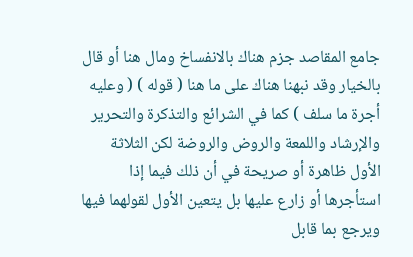جامع المقاصد جزم هناك بالانفساخ ومال هنا أو قال بالخيار وقد نبهنا هناك على ما هنا ( قوله ) ( وعليه أجرة ما سلف ) كما في الشرائع والتذكرة والتحرير والإرشاد واللمعة والروض والروضة لكن الثلاثة الأول ظاهرة أو صريحة في أن ذلك فيما إذا استأجرها أو زارع عليها بل يتعين الأول لقولهما فيها ويرجع بما قابل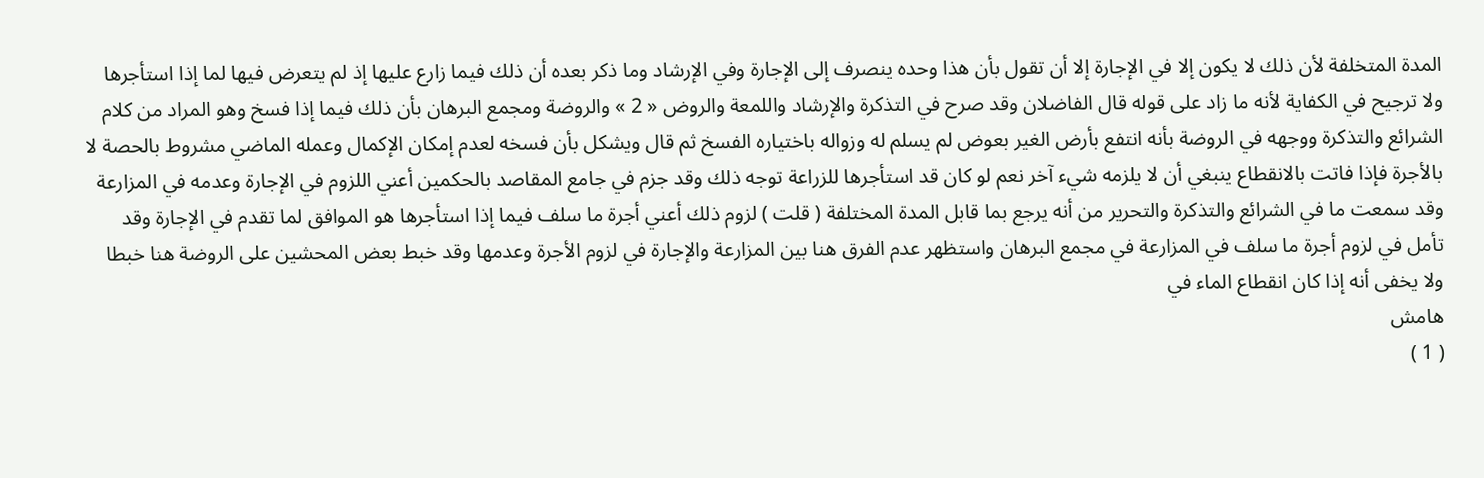المدة المتخلفة لأن ذلك لا يكون إلا في الإجارة إلا أن تقول بأن هذا وحده ينصرف إلى الإجارة وفي الإرشاد وما ذكر بعده أن ذلك فيما زارع عليها إذ لم يتعرض فيها لما إذا استأجرها ولا ترجيح في الكفاية لأنه ما زاد على قوله قال الفاضلان وقد صرح في التذكرة والإرشاد واللمعة والروض « 2 » والروضة ومجمع البرهان بأن ذلك فيما إذا فسخ وهو المراد من كلام الشرائع والتذكرة ووجهه في الروضة بأنه انتفع بأرض الغير بعوض لم يسلم له وزواله باختياره الفسخ ثم قال ويشكل بأن فسخه لعدم إمكان الإكمال وعمله الماضي مشروط بالحصة لا بالأجرة فإذا فاتت بالانقطاع ينبغي أن لا يلزمه شيء آخر نعم لو كان قد استأجرها للزراعة توجه ذلك وقد جزم في جامع المقاصد بالحكمين أعني اللزوم في الإجارة وعدمه في المزارعة وقد سمعت ما في الشرائع والتذكرة والتحرير من أنه يرجع بما قابل المدة المختلفة ( قلت ) لزوم ذلك أعني أجرة ما سلف فيما إذا استأجرها هو الموافق لما تقدم في الإجارة وقد تأمل في لزوم أجرة ما سلف في المزارعة في مجمع البرهان واستظهر عدم الفرق هنا بين المزارعة والإجارة في لزوم الأجرة وعدمها وقد خبط بعض المحشين على الروضة هنا خبطا ولا يخفى أنه إذا كان انقطاع الماء في
هامش
( 1 )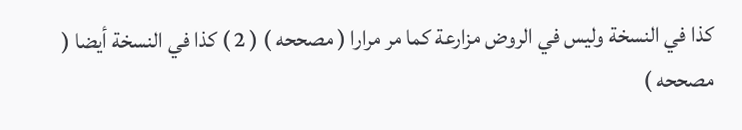كذا في النسخة وليس في الروض مزارعة كما مر مرارا ( مصححه ) ( 2 ) كذا في النسخة أيضا ( مصححه )